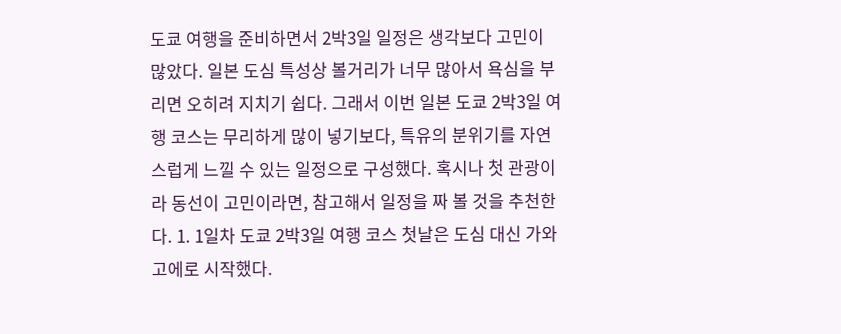도쿄 여행을 준비하면서 2박3일 일정은 생각보다 고민이 많았다. 일본 도심 특성상 볼거리가 너무 많아서 욕심을 부리면 오히려 지치기 쉽다. 그래서 이번 일본 도쿄 2박3일 여행 코스는 무리하게 많이 넣기보다, 특유의 분위기를 자연스럽게 느낄 수 있는 일정으로 구성했다. 혹시나 첫 관광이라 동선이 고민이라면, 참고해서 일정을 짜 볼 것을 추천한다. 1. 1일차 도쿄 2박3일 여행 코스 첫날은 도심 대신 가와고에로 시작했다.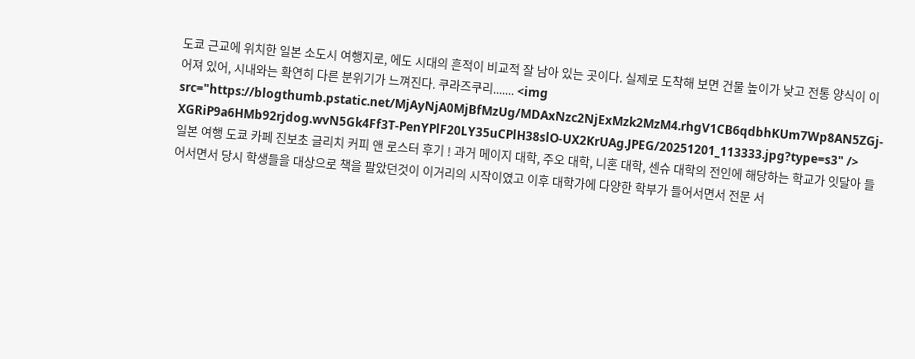도쿄 근교에 위치한 일본 소도시 여행지로, 에도 시대의 흔적이 비교적 잘 남아 있는 곳이다. 실제로 도착해 보면 건물 높이가 낮고 전통 양식이 이어져 있어, 시내와는 확연히 다른 분위기가 느껴진다. 쿠라즈쿠리....... <img src="https://blogthumb.pstatic.net/MjAyNjA0MjBfMzUg/MDAxNzc2NjExMzk2MzM4.rhgV1CB6qdbhKUm7Wp8AN5ZGj-XGRiP9a6HMb92rjdog.wvN5Gk4Ff3T-PenYPlF20LY35uCPlH38slO-UX2KrUAg.JPEG/20251201_113333.jpg?type=s3" />
일본 여행 도쿄 카페 진보초 글리치 커피 앤 로스터 후기 ! 과거 메이지 대학, 주오 대학, 니혼 대학, 센슈 대학의 전인에 해당하는 학교가 잇달아 들어서면서 당시 학생들을 대상으로 책을 팔았던것이 이거리의 시작이였고 이후 대학가에 다양한 학부가 들어서면서 전문 서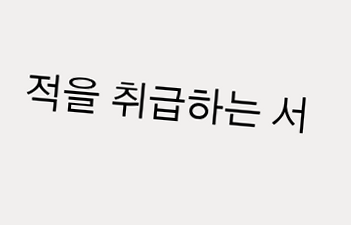적을 취급하는 서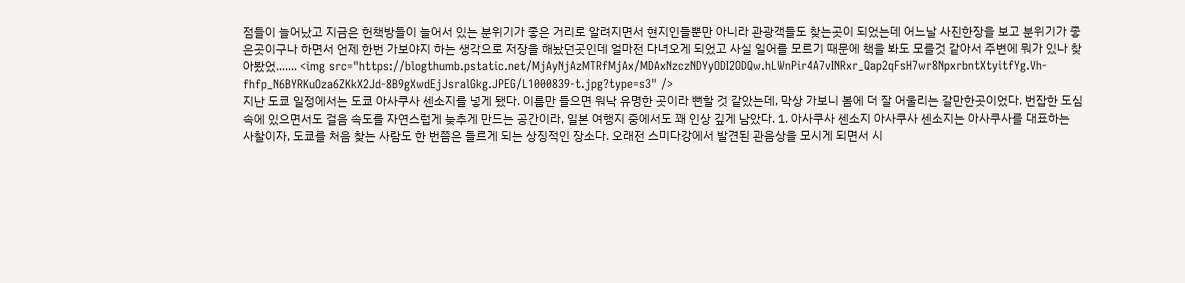점들이 늘어났고 지금은 헌책방들이 늘어서 있는 분위기가 좋은 거리로 알려지면서 현지인들뿐만 아니라 관광객들도 찾는곳이 되었는데 어느날 사진한장을 보고 분위기가 좋은곳이구나 하면서 언제 한번 가보야지 하는 생각으로 저장을 해놨던곳인데 얼마전 다녀오게 되었고 사실 일어를 모르기 때문에 책을 봐도 모를것 같아서 주변에 뭐가 있나 찾아봤었....... <img src="https://blogthumb.pstatic.net/MjAyNjAzMTRfMjAx/MDAxNzczNDYyODI2ODQw.hLWnPir4A7vINRxr_Qap2qFsH7wr8NpxrbntXtyitfYg.Vh-fhfp_N6BYRKuOza6ZKkX2Jd-8B9gXwdEjJsralGkg.JPEG/L1000839-t.jpg?type=s3" />
지난 도쿄 일정에서는 도쿄 아사쿠사 센소지를 넣게 됐다. 이름만 들으면 워낙 유명한 곳이라 뻔할 것 같았는데, 막상 가보니 봄에 더 잘 어울리는 갈만한곳이었다. 번잡한 도심 속에 있으면서도 걸음 속도를 자연스럽게 늦추게 만드는 공간이라, 일본 여행지 중에서도 꽤 인상 깊게 남았다. 1. 아사쿠사 센소지 아사쿠사 센소지는 아사쿠사를 대표하는 사찰이자, 도쿄를 처음 찾는 사람도 한 번쯤은 들르게 되는 상징적인 장소다. 오래전 스미다강에서 발견된 관음상을 모시게 되면서 시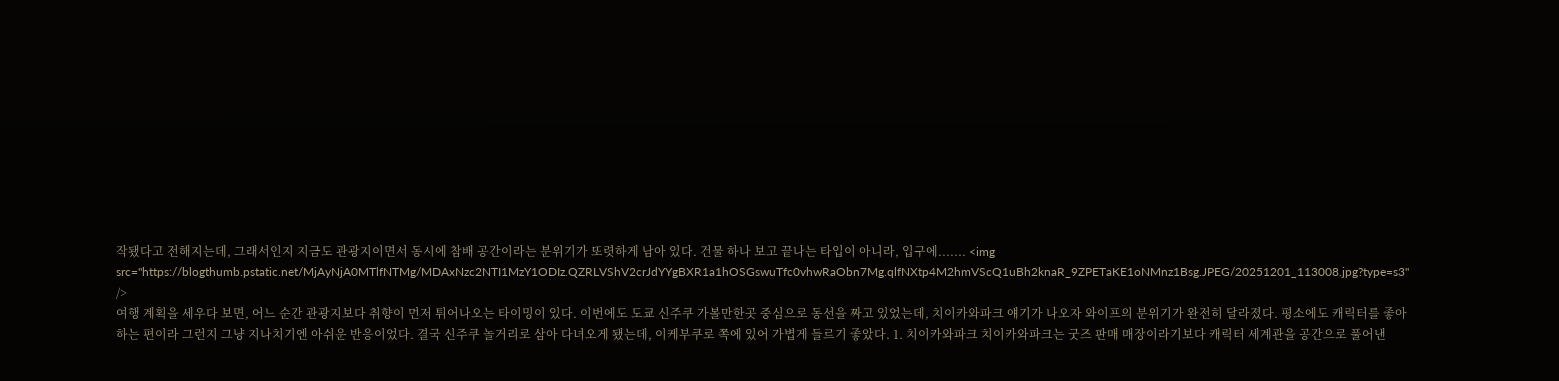작됐다고 전해지는데, 그래서인지 지금도 관광지이면서 동시에 참배 공간이라는 분위기가 또렷하게 남아 있다. 건물 하나 보고 끝나는 타입이 아니라, 입구에....... <img src="https://blogthumb.pstatic.net/MjAyNjA0MTlfNTMg/MDAxNzc2NTI1MzY1ODIz.QZRLVShV2crJdYYgBXR1a1hOSGswuTfc0vhwRaObn7Mg.qlfNXtp4M2hmVScQ1uBh2knaR_9ZPETaKE1oNMnz1Bsg.JPEG/20251201_113008.jpg?type=s3" />
여행 계획을 세우다 보면, 어느 순간 관광지보다 취향이 먼저 튀어나오는 타이밍이 있다. 이번에도 도쿄 신주쿠 가볼만한곳 중심으로 동선을 짜고 있었는데, 치이카와파크 얘기가 나오자 와이프의 분위기가 완전히 달라졌다. 평소에도 캐릭터를 좋아하는 편이라 그런지 그냥 지나치기엔 아쉬운 반응이었다. 결국 신주쿠 놀거리로 삼아 다녀오게 됐는데, 이케부쿠로 쪽에 있어 가볍게 들르기 좋았다. 1. 치이카와파크 치이카와파크는 굿즈 판매 매장이라기보다 캐릭터 세계관을 공간으로 풀어낸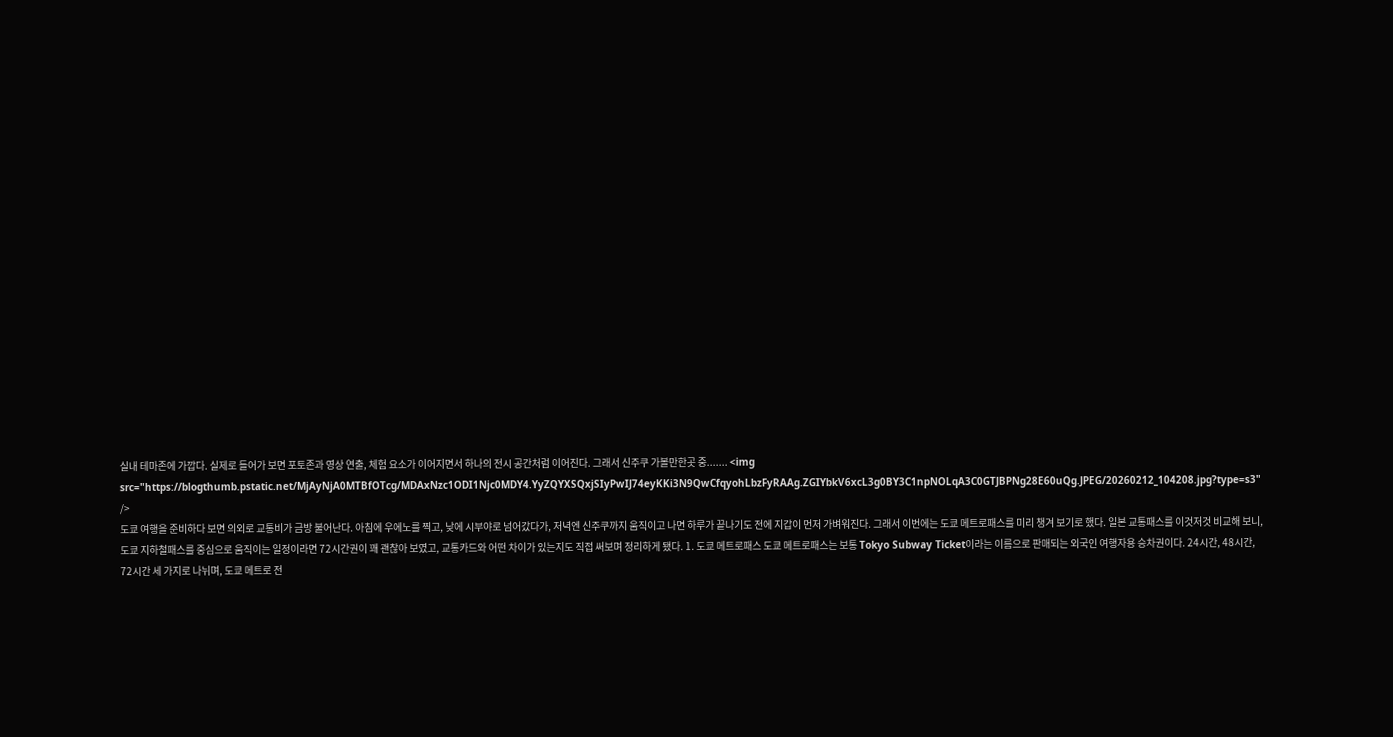실내 테마존에 가깝다. 실제로 들어가 보면 포토존과 영상 연출, 체험 요소가 이어지면서 하나의 전시 공간처럼 이어진다. 그래서 신주쿠 가볼만한곳 중....... <img src="https://blogthumb.pstatic.net/MjAyNjA0MTBfOTcg/MDAxNzc1ODI1Njc0MDY4.YyZQYXSQxjSIyPwIJ74eyKKi3N9QwCfqyohLbzFyRAAg.ZGIYbkV6xcL3g0BY3C1npNOLqA3C0GTJBPNg28E60uQg.JPEG/20260212_104208.jpg?type=s3" />
도쿄 여행을 준비하다 보면 의외로 교통비가 금방 불어난다. 아침에 우에노를 찍고, 낮에 시부야로 넘어갔다가, 저녁엔 신주쿠까지 움직이고 나면 하루가 끝나기도 전에 지갑이 먼저 가벼워진다. 그래서 이번에는 도쿄 메트로패스를 미리 챙겨 보기로 했다. 일본 교통패스를 이것저것 비교해 보니, 도쿄 지하철패스를 중심으로 움직이는 일정이라면 72시간권이 꽤 괜찮아 보였고, 교통카드와 어떤 차이가 있는지도 직접 써보며 정리하게 됐다. 1. 도쿄 메트로패스 도쿄 메트로패스는 보통 Tokyo Subway Ticket이라는 이름으로 판매되는 외국인 여행자용 승차권이다. 24시간, 48시간, 72시간 세 가지로 나뉘며, 도쿄 메트로 전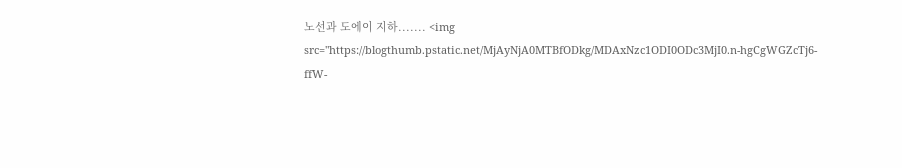노선과 도에이 지하....... <img src="https://blogthumb.pstatic.net/MjAyNjA0MTBfODkg/MDAxNzc1ODI0ODc3MjI0.n-hgCgWGZcTj6-ffW-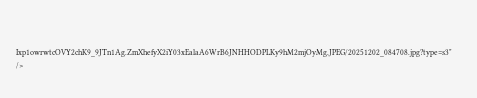Ixp1owrwtcOVY2chK9_9JTn1Ag.ZmXhefyX2iY03xEalaA6WrB6JNHHODPLKy9hM2mjOyMg.JPEG/20251202_084708.jpg?type=s3" />